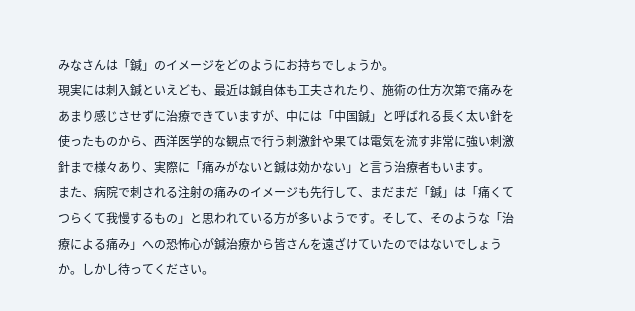みなさんは「鍼」のイメージをどのようにお持ちでしょうか。
現実には刺入鍼といえども、最近は鍼自体も工夫されたり、施術の仕方次第で痛みをあまり感じさせずに治療できていますが、中には「中国鍼」と呼ばれる長く太い針を使ったものから、西洋医学的な観点で行う刺激針や果ては電気を流す非常に強い刺激針まで様々あり、実際に「痛みがないと鍼は効かない」と言う治療者もいます。
また、病院で刺される注射の痛みのイメージも先行して、まだまだ「鍼」は「痛くてつらくて我慢するもの」と思われている方が多いようです。そして、そのような「治療による痛み」への恐怖心が鍼治療から皆さんを遠ざけていたのではないでしょうか。しかし待ってください。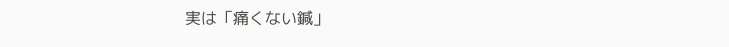実は「痛くない鍼」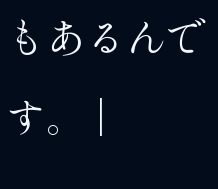もあるんです。 |